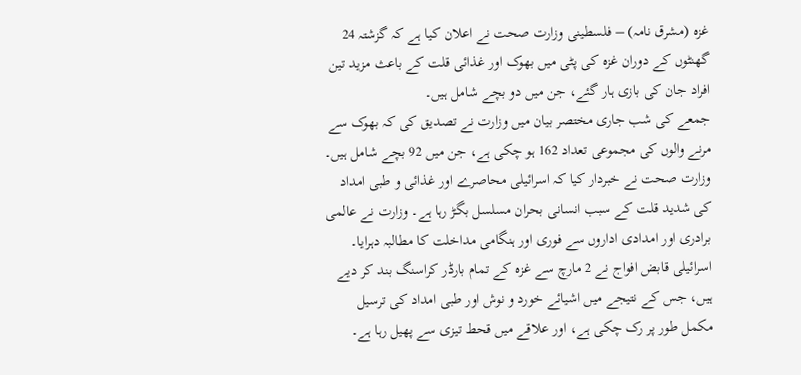غزہ (مشرق نامہ) – فلسطینی وزارت صحت نے اعلان کیا ہے کہ گزشتہ 24 گھنٹوں کے دوران غزہ کی پٹی میں بھوک اور غذائی قلت کے باعث مزید تین افراد جان کی بازی ہار گئے، جن میں دو بچے شامل ہیں۔
جمعے کی شب جاری مختصر بیان میں وزارت نے تصدیق کی کہ بھوک سے مرنے والوں کی مجموعی تعداد 162 ہو چکی ہے، جن میں 92 بچے شامل ہیں۔ وزارت صحت نے خبردار کیا کہ اسرائیلی محاصرے اور غذائی و طبی امداد کی شدید قلت کے سبب انسانی بحران مسلسل بگڑ رہا ہے۔ وزارت نے عالمی برادری اور امدادی اداروں سے فوری اور ہنگامی مداخلت کا مطالبہ دہرایا۔
اسرائیلی قابض افواج نے 2 مارچ سے غزہ کے تمام بارڈر کراسنگ بند کر دیے ہیں، جس کے نتیجے میں اشیائے خورد و نوش اور طبی امداد کی ترسیل مکمل طور پر رک چکی ہے، اور علاقے میں قحط تیزی سے پھیل رہا ہے۔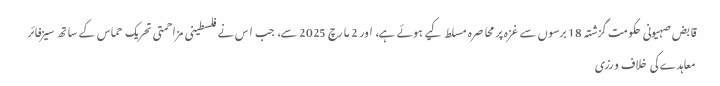قابض صہیونی حکومت گزشتہ 18 برسوں سے غزہ پر محاصرہ مسلط کیے ہوئے ہے، اور 2 مارچ 2025 سے، جب اس نے فلسطینی مزاحمتی تحریک حماس کے ساتھ سیزفائر معاہدے کی خلاف ورزی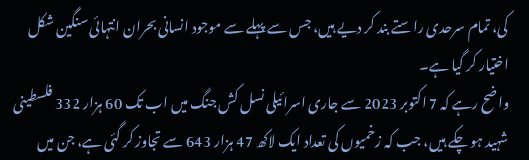کی، تمام سرحدی راستے بند کر دیے ہیں، جس سے پہلے سے موجود انسانی بحران انتہائی سنگین شکل اختیار کر گیا ہے۔
واضح رہے کہ 7 اکتوبر 2023 سے جاری اسرائیلی نسل کش جنگ میں اب تک 60 ہزار 332 فلسطینی شہید ہو چکے ہیں، جب کہ زخمیوں کی تعداد ایک لاکھ 47 ہزار 643 سے تجاوز کر گئی ہے، جن میں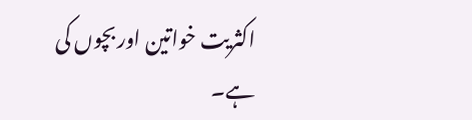اکثریت خواتین اور بچوں کی ہے۔